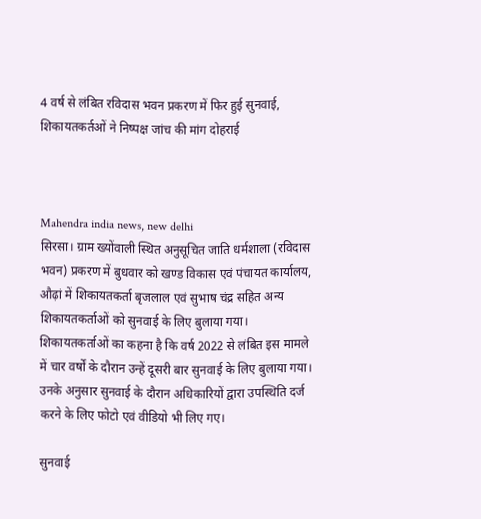4 वर्ष से लंबित रविदास भवन प्रकरण में फिर हुई सुनवाई, शिकायतकर्तओं ने निष्पक्ष जांच की मांग दोहराई



Mahendra india news, new delhi
सिरसा। ग्राम ख्योंवाली स्थित अनुसूचित जाति धर्मशाला (रविदास भवन) प्रकरण में बुधवार को खण्ड विकास एवं पंचायत कार्यालय, औढ़ां में शिकायतकर्ता बृजलाल एवं सुभाष चंद्र सहित अन्य शिकायतकर्ताओं को सुनवाई के लिए बुलाया गया। शिकायतकर्ताओं का कहना है कि वर्ष 2022 से लंबित इस मामले में चार वर्षों के दौरान उन्हें दूसरी बार सुनवाई के लिए बुलाया गया। उनके अनुसार सुनवाई के दौरान अधिकारियों द्वारा उपस्थिति दर्ज करने के लिए फोटो एवं वीडियो भी लिए गए।

सुनवाई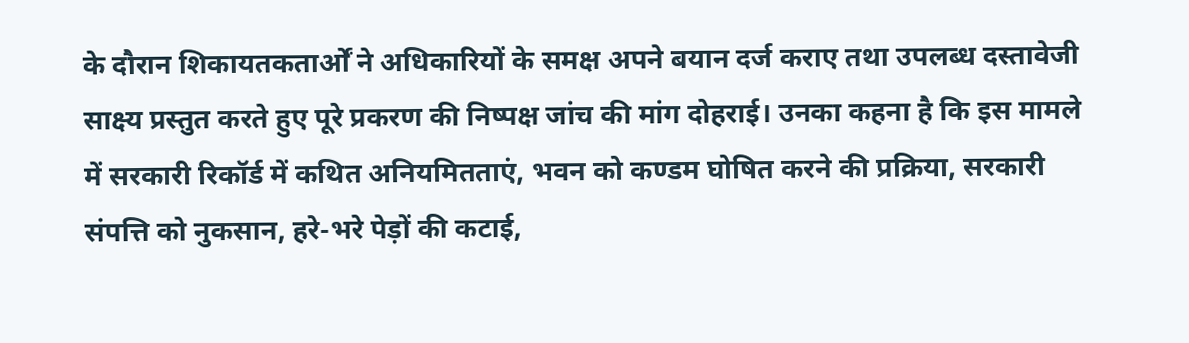के दौरान शिकायतकतार्ओं ने अधिकारियों के समक्ष अपने बयान दर्ज कराए तथा उपलब्ध दस्तावेजी साक्ष्य प्रस्तुत करते हुए पूरे प्रकरण की निष्पक्ष जांच की मांग दोहराई। उनका कहना है कि इस मामले में सरकारी रिकॉर्ड में कथित अनियमितताएं, भवन को कण्डम घोषित करने की प्रक्रिया, सरकारी संपत्ति को नुकसान, हरे-भरे पेड़ों की कटाई,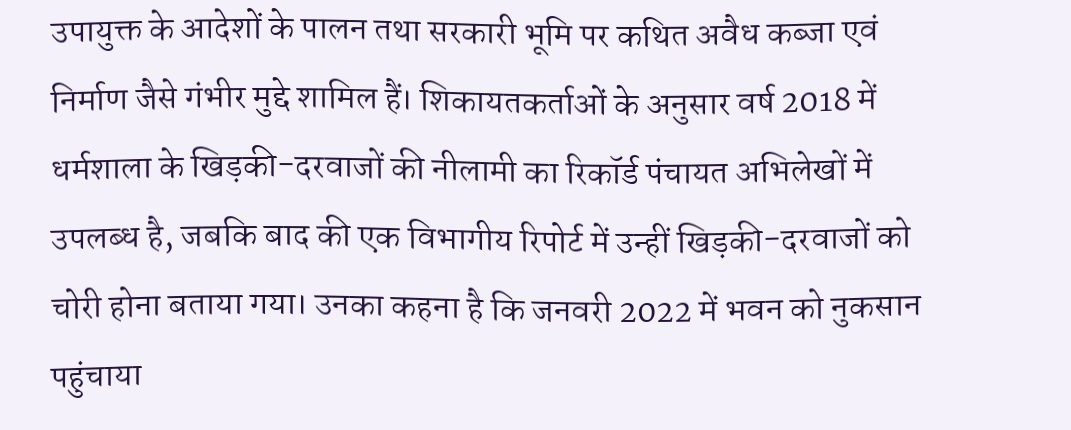उपायुक्त के आदेशों के पालन तथा सरकारी भूमि पर कथित अवैध कब्जा एवं निर्माण जैसे गंभीर मुद्दे शामिल हैं। शिकायतकर्ताओं के अनुसार वर्ष 2018 में धर्मशाला के खिड़की-दरवाजों की नीलामी का रिकॉर्ड पंचायत अभिलेखों में उपलब्ध है, जबकि बाद की एक विभागीय रिपोर्ट में उन्हीं खिड़की-दरवाजों को चोरी होना बताया गया। उनका कहना है कि जनवरी 2022 में भवन को नुकसान पहुंचाया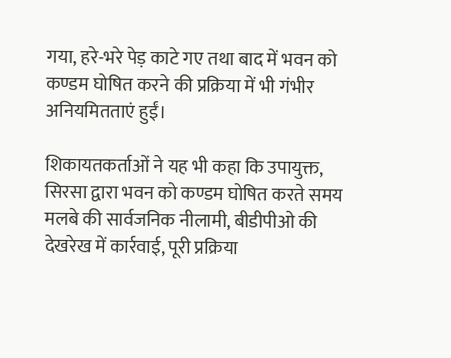गया, हरे-भरे पेड़ काटे गए तथा बाद में भवन को कण्डम घोषित करने की प्रक्रिया में भी गंभीर अनियमितताएं हुईं।

शिकायतकर्ताओं ने यह भी कहा कि उपायुक्त, सिरसा द्वारा भवन को कण्डम घोषित करते समय मलबे की सार्वजनिक नीलामी, बीडीपीओ की देखरेख में कार्रवाई, पूरी प्रक्रिया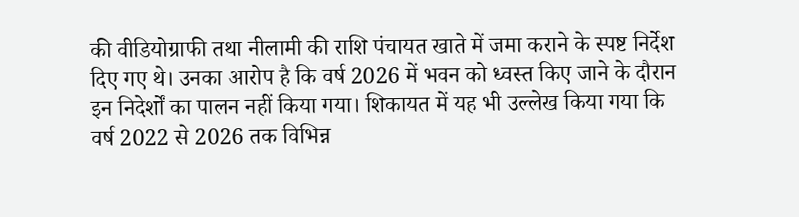की वीडियोग्राफी तथा नीलामी की राशि पंचायत खाते में जमा कराने के स्पष्ट निर्देश दिए गए थे। उनका आरोप है कि वर्ष 2026 में भवन को ध्वस्त किए जाने के दौरान इन निदेर्शों का पालन नहीं किया गया। शिकायत में यह भी उल्लेख किया गया कि वर्ष 2022 से 2026 तक विभिन्न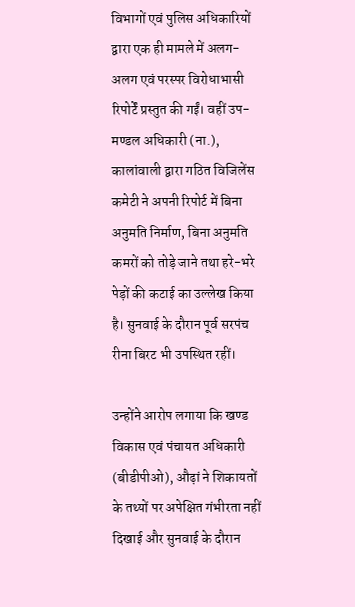विभागों एवं पुलिस अधिकारियों द्वारा एक ही मामले में अलग-अलग एवं परस्पर विरोधाभासी रिपोर्टें प्रस्तुत की गईं। वहीं उप-मण्डल अधिकारी (ना.), कालांवाली द्वारा गठित विजिलेंस कमेटी ने अपनी रिपोर्ट में बिना अनुमति निर्माण, बिना अनुमति कमरों को तोड़े जाने तथा हरे-भरे पेड़ों की कटाई का उल्लेख किया है। सुनवाई के दौरान पूर्व सरपंच रीना बिरट भी उपस्थित रहीं।

उन्होंने आरोप लगाया कि खण्ड विकास एवं पंचायत अधिकारी (बीडीपीओ), औढ़ां ने शिकायतों के तथ्यों पर अपेक्षित गंभीरता नहीं दिखाई और सुनवाई के दौरान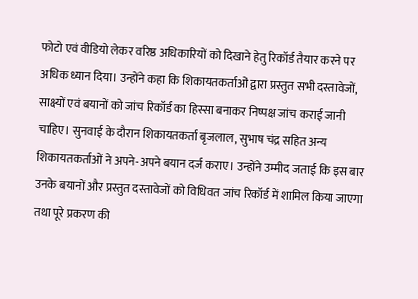फोटो एवं वीडियो लेकर वरिष्ठ अधिकारियों को दिखाने हेतु रिकॉर्ड तैयार करने पर अधिक ध्यान दिया। उन्होंने कहा कि शिकायतकर्ताओं द्वारा प्रस्तुत सभी दस्तावेजों, साक्ष्यों एवं बयानों को जांच रिकॉर्ड का हिस्सा बनाकर निष्पक्ष जांच कराई जानी चाहिए। सुनवाई के दौरान शिकायतकर्ता बृजलाल, सुभाष चंद्र सहित अन्य शिकायतकर्ताओं ने अपने-अपने बयान दर्ज कराए। उन्होंने उम्मीद जताई कि इस बार उनके बयानों और प्रस्तुत दस्तावेजों को विधिवत जांच रिकॉर्ड में शामिल किया जाएगा तथा पूरे प्रकरण की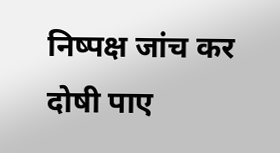निष्पक्ष जांच कर दोषी पाए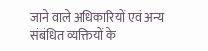जाने वाले अधिकारियों एवं अन्य संबंधित व्यक्तियों के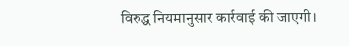विरुद्ध नियमानुसार कार्रवाई की जाएगी।